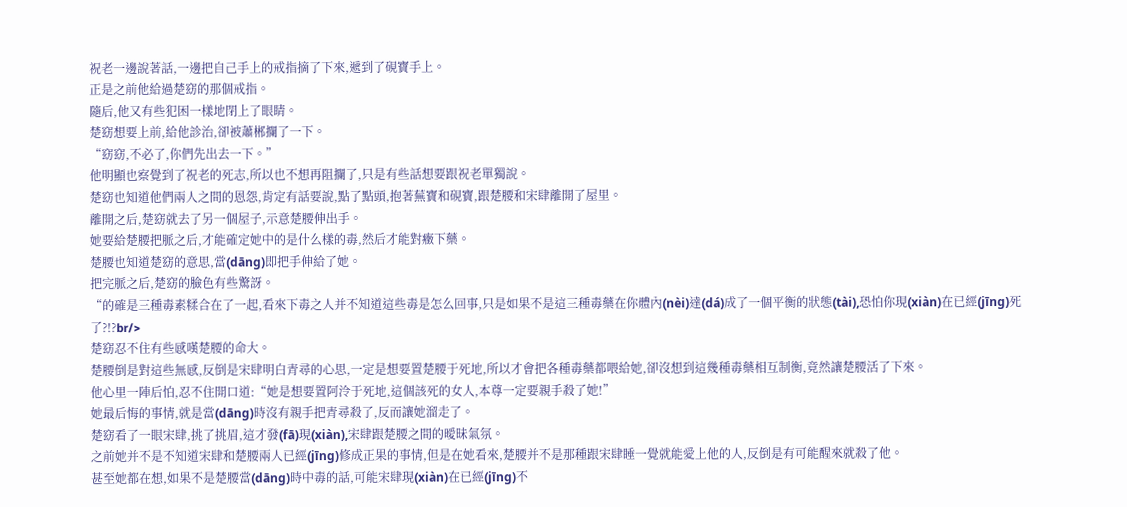祝老一邊說著話,一邊把自己手上的戒指摘了下來,遞到了硯寶手上。
正是之前他給過楚窈的那個戒指。
隨后,他又有些犯困一樣地閉上了眼睛。
楚窈想要上前,給他診治,卻被蕭郴攔了一下。
“窈窈,不必了,你們先出去一下。”
他明顯也察覺到了祝老的死志,所以也不想再阻攔了,只是有些話想要跟祝老單獨說。
楚窈也知道他們兩人之間的恩怨,肯定有話要說,點了點頭,抱著蕪寶和硯寶,跟楚腰和宋肆離開了屋里。
離開之后,楚窈就去了另一個屋子,示意楚腰伸出手。
她要給楚腰把脈之后,才能確定她中的是什么樣的毒,然后才能對癥下藥。
楚腰也知道楚窈的意思,當(dāng)即把手伸給了她。
把完脈之后,楚窈的臉色有些驚訝。
“的確是三種毒素糅合在了一起,看來下毒之人并不知道這些毒是怎么回事,只是如果不是這三種毒藥在你體內(nèi)達(dá)成了一個平衡的狀態(tài),恐怕你現(xiàn)在已經(jīng)死了?!?br/>
楚窈忍不住有些感嘆楚腰的命大。
楚腰倒是對這些無感,反倒是宋肆明白青尋的心思,一定是想要置楚腰于死地,所以才會把各種毒藥都喂給她,卻沒想到這幾種毒藥相互制衡,竟然讓楚腰活了下來。
他心里一陣后怕,忍不住開口道:“她是想要置阿泠于死地,這個該死的女人,本尊一定要親手殺了她!”
她最后悔的事情,就是當(dāng)時沒有親手把青尋殺了,反而讓她溜走了。
楚窈看了一眼宋肆,挑了挑眉,這才發(fā)現(xiàn),宋肆跟楚腰之間的曖昧氣氛。
之前她并不是不知道宋肆和楚腰兩人已經(jīng)修成正果的事情,但是在她看來,楚腰并不是那種跟宋肆睡一覺就能愛上他的人,反倒是有可能醒來就殺了他。
甚至她都在想,如果不是楚腰當(dāng)時中毒的話,可能宋肆現(xiàn)在已經(jīng)不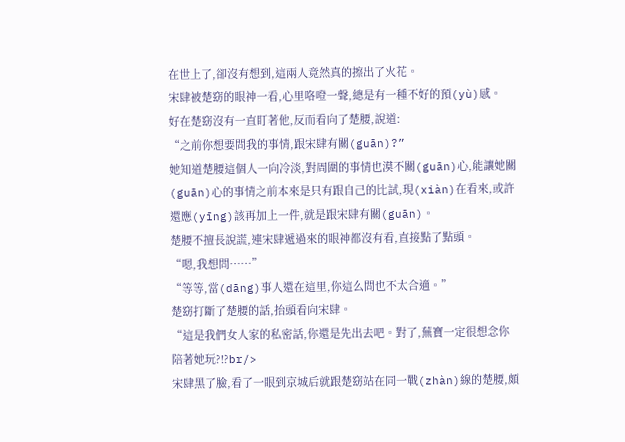在世上了,卻沒有想到,這兩人竟然真的擦出了火花。
宋肆被楚窈的眼神一看,心里咯噔一聲,總是有一種不好的預(yù)感。
好在楚窈沒有一直盯著他,反而看向了楚腰,說道:
“之前你想要問我的事情,跟宋肆有關(guān)?”
她知道楚腰這個人一向冷淡,對周圍的事情也漠不關(guān)心,能讓她關(guān)心的事情之前本來是只有跟自己的比試,現(xiàn)在看來,或許還應(yīng)該再加上一件,就是跟宋肆有關(guān)。
楚腰不擅長說謊,連宋肆遞過來的眼神都沒有看,直接點了點頭。
“嗯,我想問……”
“等等,當(dāng)事人還在這里,你這么問也不太合適。”
楚窈打斷了楚腰的話,抬頭看向宋肆。
“這是我們女人家的私密話,你還是先出去吧。對了,蕪寶一定很想念你陪著她玩?!?br/>
宋肆黑了臉,看了一眼到京城后就跟楚窈站在同一戰(zhàn)線的楚腰,頗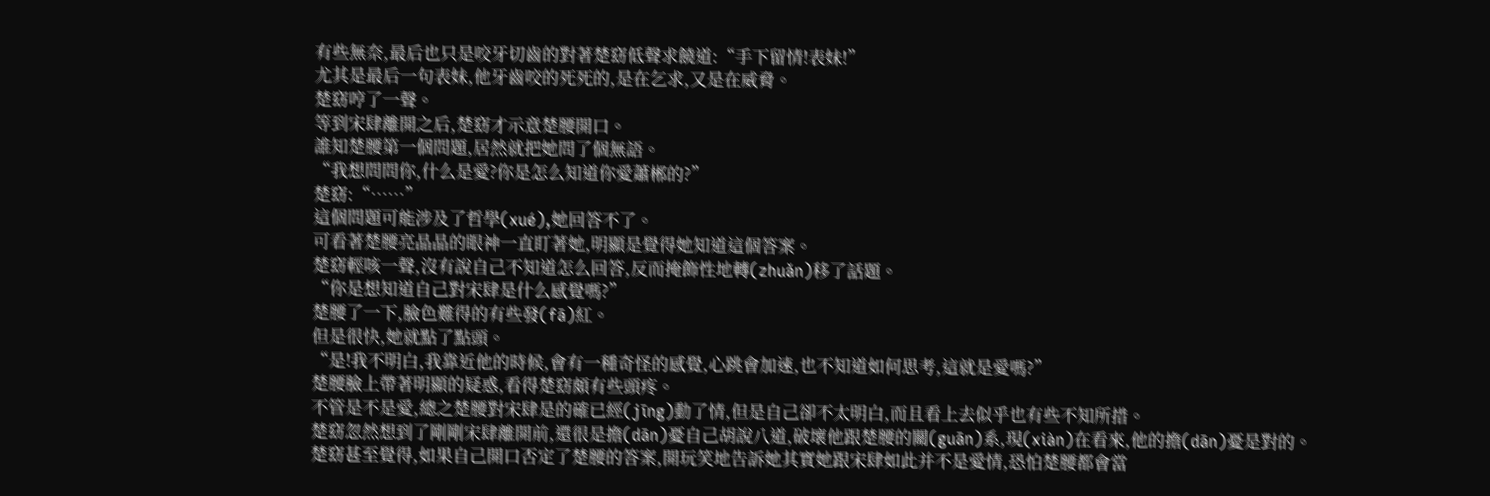有些無奈,最后也只是咬牙切齒的對著楚窈低聲求饒道:“手下留情!表妹!”
尤其是最后一句表妹,他牙齒咬的死死的,是在乞求,又是在威脅。
楚窈哼了一聲。
等到宋肆離開之后,楚窈才示意楚腰開口。
誰知楚腰第一個問題,居然就把她問了個無語。
“我想問問你,什么是愛?你是怎么知道你愛蕭郴的?”
楚窈:“……”
這個問題可能涉及了哲學(xué),她回答不了。
可看著楚腰亮晶晶的眼神一直盯著她,明顯是覺得她知道這個答案。
楚窈輕咳一聲,沒有說自己不知道怎么回答,反而掩飾性地轉(zhuǎn)移了話題。
“你是想知道自己對宋肆是什么感覺嗎?”
楚腰了一下,臉色難得的有些發(fā)紅。
但是很快,她就點了點頭。
“是!我不明白,我靠近他的時候,會有一種奇怪的感覺,心跳會加速,也不知道如何思考,這就是愛嗎?”
楚腰臉上帶著明顯的疑惑,看得楚窈頗有些頭疼。
不管是不是愛,總之楚腰對宋肆是的確已經(jīng)動了情,但是自己卻不太明白,而且看上去似乎也有些不知所措。
楚窈忽然想到了剛剛宋肆離開前,還很是擔(dān)憂自己胡說八道,破壞他跟楚腰的關(guān)系,現(xiàn)在看來,他的擔(dān)憂是對的。
楚窈甚至覺得,如果自己開口否定了楚腰的答案,開玩笑地告訴她其實她跟宋肆如此并不是愛情,恐怕楚腰都會當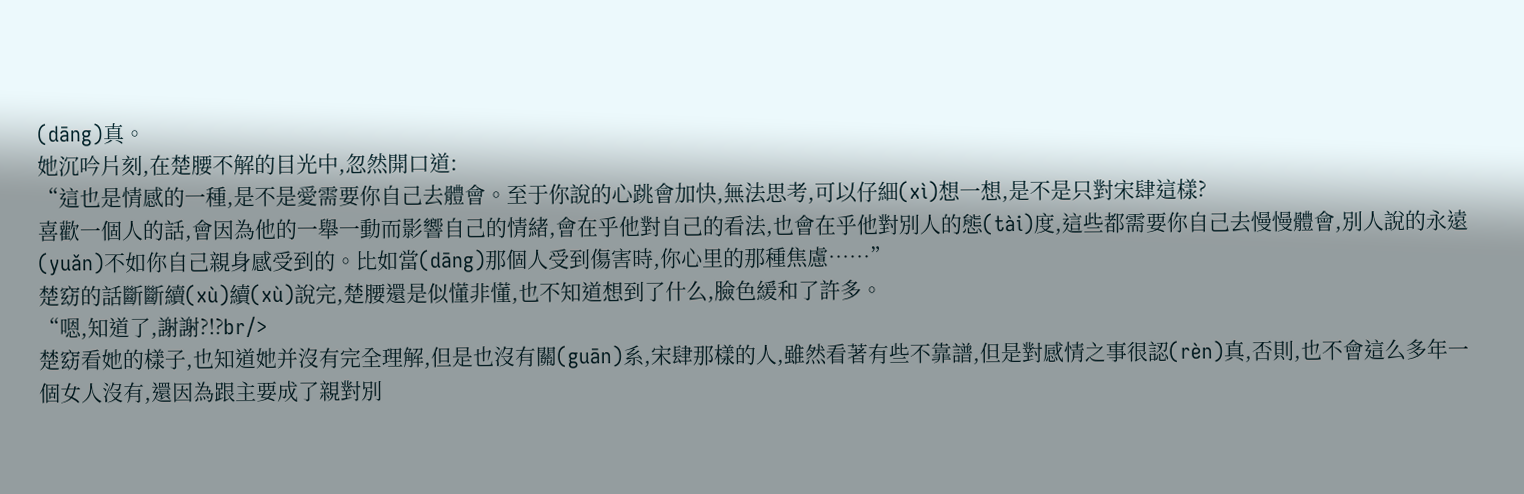(dāng)真。
她沉吟片刻,在楚腰不解的目光中,忽然開口道:
“這也是情感的一種,是不是愛需要你自己去體會。至于你說的心跳會加快,無法思考,可以仔細(xì)想一想,是不是只對宋肆這樣?
喜歡一個人的話,會因為他的一舉一動而影響自己的情緒,會在乎他對自己的看法,也會在乎他對別人的態(tài)度,這些都需要你自己去慢慢體會,別人說的永遠(yuǎn)不如你自己親身感受到的。比如當(dāng)那個人受到傷害時,你心里的那種焦慮……”
楚窈的話斷斷續(xù)續(xù)說完,楚腰還是似懂非懂,也不知道想到了什么,臉色緩和了許多。
“嗯,知道了,謝謝?!?br/>
楚窈看她的樣子,也知道她并沒有完全理解,但是也沒有關(guān)系,宋肆那樣的人,雖然看著有些不靠譜,但是對感情之事很認(rèn)真,否則,也不會這么多年一個女人沒有,還因為跟主要成了親對別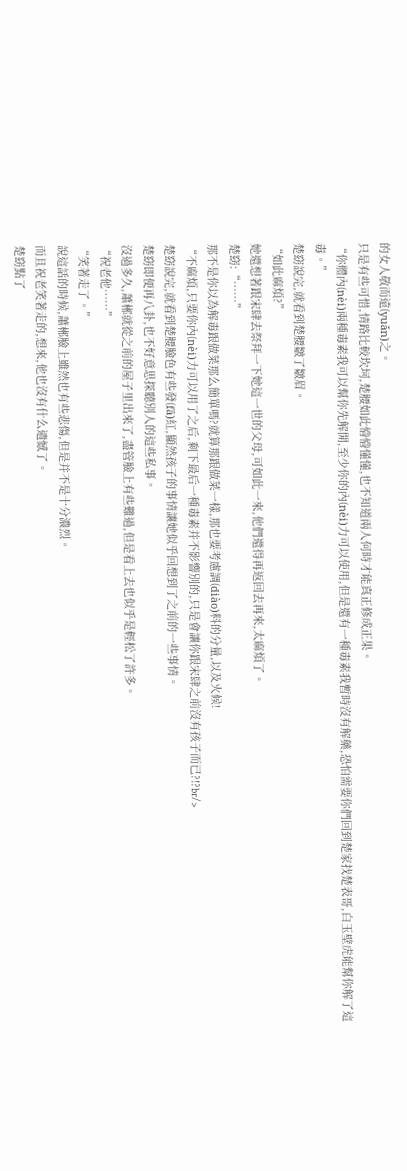的女人敬而遠(yuǎn)之。
只是有些可惜,情路比較坎坷,楚腰如此懵懵懂懂,也不知道兩人何時才能真正修成正果。
“你體內(nèi)兩種毒素我可以幫你先解開,至少你的內(nèi)力可以使用,但是還有一種毒素我暫時沒有解藥,恐怕需要你們回到楚家找楚表哥,白玉壁虎能幫你解了這毒。”
楚窈說完,就看到楚腰皺了皺眉。
“如此麻煩?”
她還想著跟宋肆去祭拜一下她這一世的父母,可如此一來,他們還得再返回去再來,太麻煩了。
楚窈:“……”
那不是你以為解毒跟做菜那么簡單嗎?就算那跟做菜一樣,那也要考慮調(diào)料的分量,以及火候!
“不麻煩,只要你內(nèi)力可以用了之后,剩下最后一種毒素并不影響別的,只是會讓你跟宋肆之前沒有孩子而已?!?br/>
楚窈說完,就看到楚腰臉色有些發(fā)紅,顯然孩子的事情讓她似乎回想到了之前的一些事情。
楚窈即便再八卦,也不好意思探聽別人的這些私事。
沒過多久,蕭郴就從之前的屋子里出來了,盡管臉上有些難過,但是看上去也似乎是輕松了許多。
“祝老他……”
“笑著走了。”
說這話的時候,蕭郴臉上雖然也有些悲傷,但是并不是十分濃烈。
而且祝老笑著走的,想來,他也沒有什么遺憾了。
楚窈點了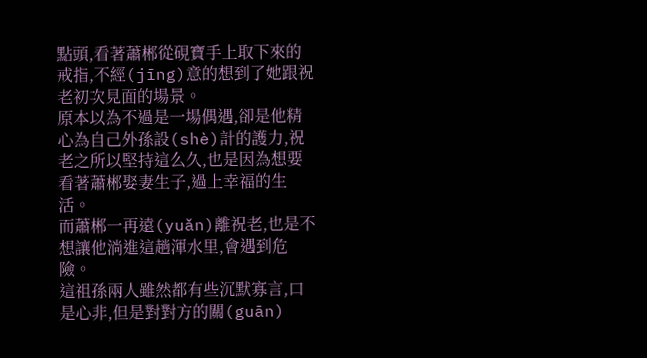點頭,看著蕭郴從硯寶手上取下來的戒指,不經(jīng)意的想到了她跟祝老初次見面的場景。
原本以為不過是一場偶遇,卻是他精心為自己外孫設(shè)計的護力,祝老之所以堅持這么久,也是因為想要看著蕭郴娶妻生子,過上幸福的生活。
而蕭郴一再遠(yuǎn)離祝老,也是不想讓他淌進這趟渾水里,會遇到危險。
這祖孫兩人雖然都有些沉默寡言,口是心非,但是對對方的關(guān)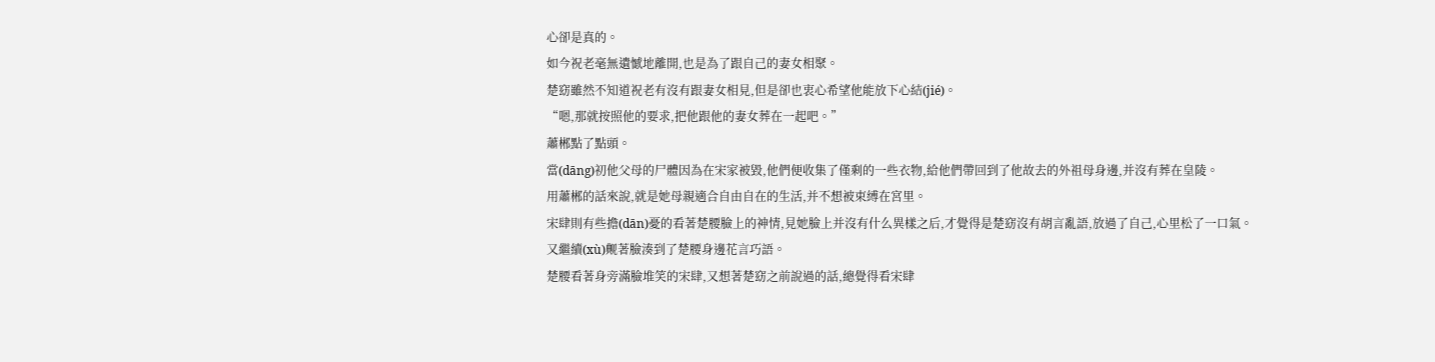心卻是真的。
如今祝老毫無遺憾地離開,也是為了跟自己的妻女相聚。
楚窈雖然不知道祝老有沒有跟妻女相見,但是卻也衷心希望他能放下心結(jié)。
“嗯,那就按照他的要求,把他跟他的妻女葬在一起吧。”
蕭郴點了點頭。
當(dāng)初他父母的尸體因為在宋家被毀,他們便收集了僅剩的一些衣物,給他們帶回到了他故去的外祖母身邊,并沒有葬在皇陵。
用蕭郴的話來說,就是她母親適合自由自在的生活,并不想被束縛在宮里。
宋肆則有些擔(dān)憂的看著楚腰臉上的神情,見她臉上并沒有什么異樣之后,才覺得是楚窈沒有胡言亂語,放過了自己,心里松了一口氣。
又繼續(xù)觍著臉湊到了楚腰身邊花言巧語。
楚腰看著身旁滿臉堆笑的宋肆,又想著楚窈之前說過的話,總覺得看宋肆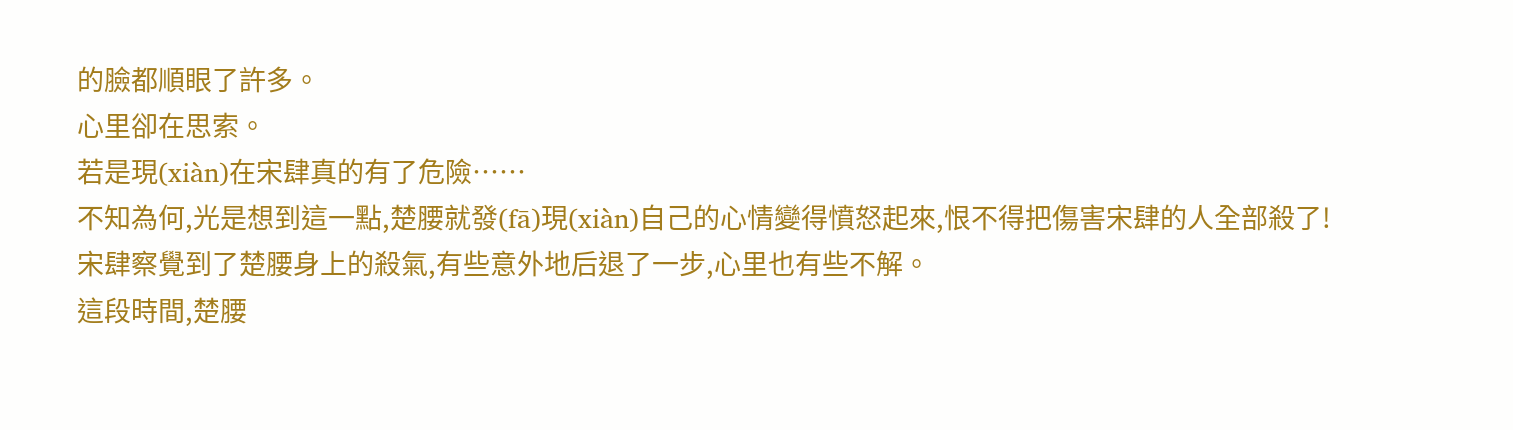的臉都順眼了許多。
心里卻在思索。
若是現(xiàn)在宋肆真的有了危險……
不知為何,光是想到這一點,楚腰就發(fā)現(xiàn)自己的心情變得憤怒起來,恨不得把傷害宋肆的人全部殺了!
宋肆察覺到了楚腰身上的殺氣,有些意外地后退了一步,心里也有些不解。
這段時間,楚腰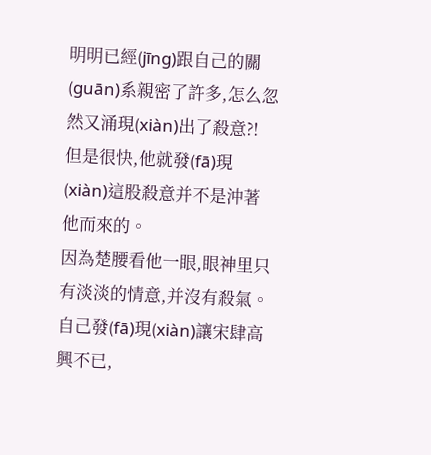明明已經(jīng)跟自己的關(guān)系親密了許多,怎么忽然又涌現(xiàn)出了殺意?!
但是很快,他就發(fā)現(xiàn)這股殺意并不是沖著他而來的。
因為楚腰看他一眼,眼神里只有淡淡的情意,并沒有殺氣。
自己發(fā)現(xiàn)讓宋肆高興不已,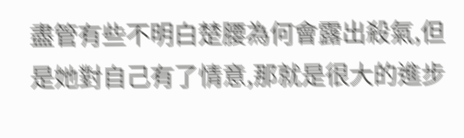盡管有些不明白楚腰為何會露出殺氣,但是她對自己有了情意,那就是很大的進步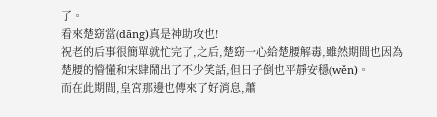了。
看來楚窈當(dāng)真是神助攻也!
祝老的后事很簡單就忙完了,之后,楚窈一心給楚腰解毒,雖然期間也因為楚腰的懵懂和宋肆鬧出了不少笑話,但日子倒也平靜安穩(wěn)。
而在此期間,皇宮那邊也傳來了好消息,蕭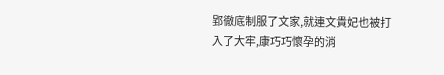郢徹底制服了文家,就連文貴妃也被打入了大牢,康巧巧懷孕的消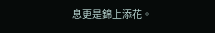息更是錦上添花。